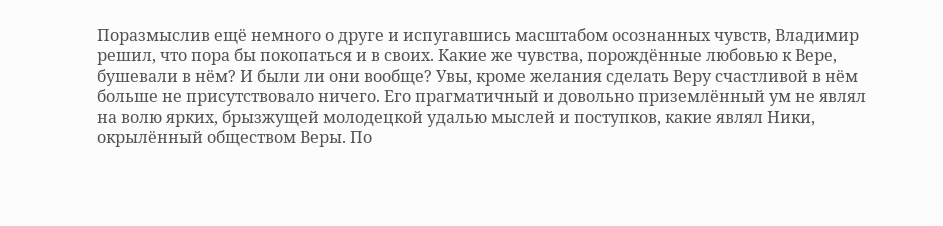Поразмыслив ещё немного о друге и испугавшись масштабом осознанных чувств, Владимир решил, что пора бы покопаться и в своих. Какие же чувства, порождённые любовью к Вере, бушевали в нём? И были ли они вообще? Увы, кроме желания сделать Веру счастливой в нём больше не присутствовало ничего. Его прагматичный и довольно приземлённый ум не являл на волю ярких, брызжущей молодецкой удалью мыслей и поступков, какие являл Ники, окрылённый обществом Веры. По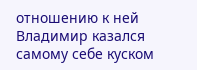отношению к ней Владимир казался самому себе куском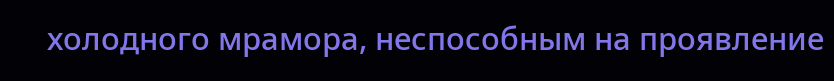холодного мрамора, неспособным на проявление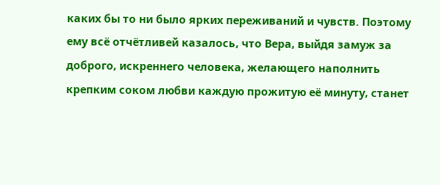каких бы то ни было ярких переживаний и чувств. Поэтому ему всё отчётливей казалось, что Вера, выйдя замуж за доброго, искреннего человека, желающего наполнить крепким соком любви каждую прожитую её минуту, станет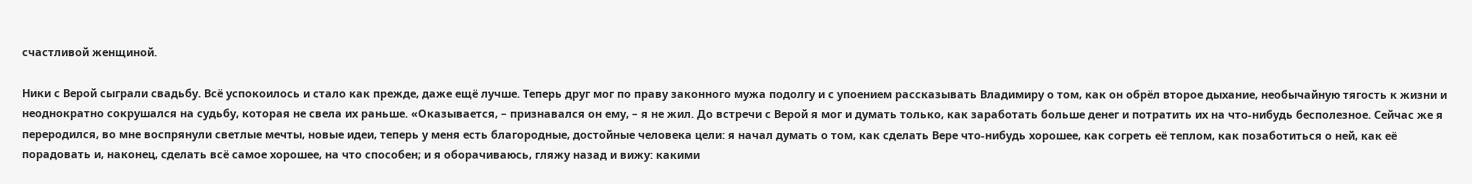счастливой женщиной.

Ники с Верой сыграли свадьбу. Всё успокоилось и стало как прежде, даже ещё лучше. Теперь друг мог по праву законного мужа подолгу и с упоением рассказывать Владимиру о том, как он обрёл второе дыхание, необычайную тягость к жизни и неоднократно сокрушался на судьбу, которая не свела их раньше. «Оказывается, – признавался он ему, – я не жил. До встречи с Верой я мог и думать только, как заработать больше денег и потратить их на что-нибудь бесполезное. Сейчас же я переродился, во мне воспрянули светлые мечты, новые идеи, теперь у меня есть благородные, достойные человека цели: я начал думать о том, как сделать Вере что-нибудь хорошее, как согреть её теплом, как позаботиться о ней, как её порадовать и, наконец, сделать всё самое хорошее, на что способен; и я оборачиваюсь, гляжу назад и вижу: какими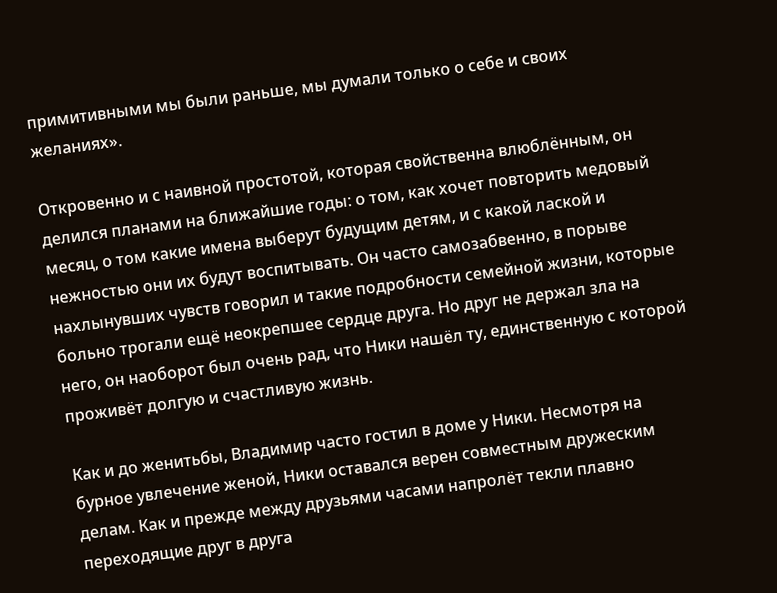примитивными мы были раньше, мы думали только о себе и своих желаниях».

Откровенно и с наивной простотой, которая свойственна влюблённым, он делился планами на ближайшие годы: о том, как хочет повторить медовый месяц, о том какие имена выберут будущим детям, и с какой лаской и нежностью они их будут воспитывать. Он часто самозабвенно, в порыве нахлынувших чувств говорил и такие подробности семейной жизни, которые больно трогали ещё неокрепшее сердце друга. Но друг не держал зла на него, он наоборот был очень рад, что Ники нашёл ту, единственную с которой проживёт долгую и счастливую жизнь.

Как и до женитьбы, Владимир часто гостил в доме у Ники. Несмотря на бурное увлечение женой, Ники оставался верен совместным дружеским делам. Как и прежде между друзьями часами напролёт текли плавно переходящие друг в друга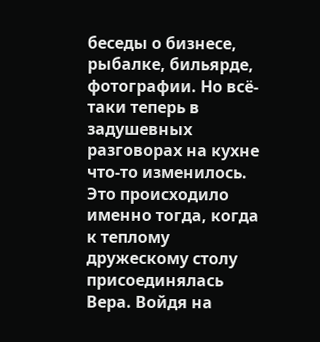беседы о бизнесе, рыбалке, бильярде, фотографии. Но всё-таки теперь в задушевных разговорах на кухне что-то изменилось. Это происходило именно тогда, когда к теплому дружескому столу присоединялась Вера. Войдя на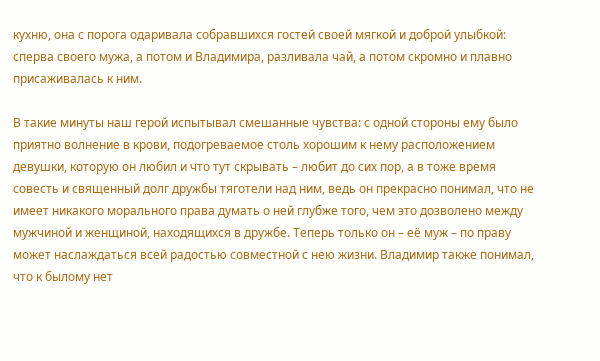кухню, она с порога одаривала собравшихся гостей своей мягкой и доброй улыбкой: сперва своего мужа, а потом и Владимира, разливала чай, а потом скромно и плавно присаживалась к ним.

В такие минуты наш герой испытывал смешанные чувства: с одной стороны ему было приятно волнение в крови, подогреваемое столь хорошим к нему расположением девушки, которую он любил и что тут скрывать – любит до сих пор, а в тоже время совесть и священный долг дружбы тяготели над ним, ведь он прекрасно понимал, что не имеет никакого морального права думать о ней глубже того, чем это дозволено между мужчиной и женщиной, находящихся в дружбе. Теперь только он – её муж – по праву может наслаждаться всей радостью совместной с нею жизни. Владимир также понимал, что к былому нет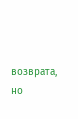возврата, но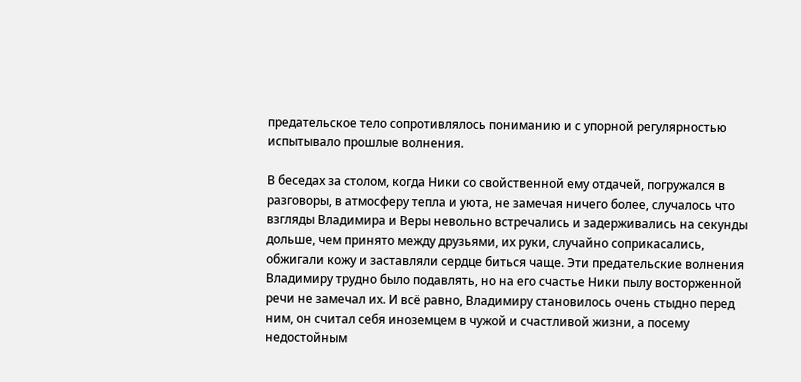предательское тело сопротивлялось пониманию и с упорной регулярностью испытывало прошлые волнения.

В беседах за столом, когда Ники со свойственной ему отдачей, погружался в разговоры, в атмосферу тепла и уюта, не замечая ничего более, случалось что взгляды Владимира и Веры невольно встречались и задерживались на секунды дольше, чем принято между друзьями, их руки, случайно соприкасались, обжигали кожу и заставляли сердце биться чаще. Эти предательские волнения Владимиру трудно было подавлять, но на его счастье Ники пылу восторженной речи не замечал их. И всё равно, Владимиру становилось очень стыдно перед ним, он считал себя иноземцем в чужой и счастливой жизни, а посему недостойным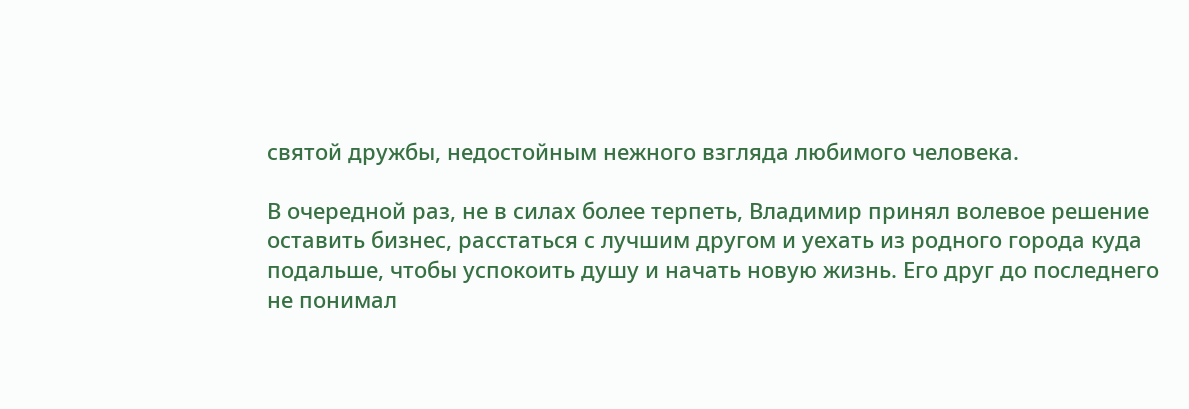святой дружбы, недостойным нежного взгляда любимого человека.

В очередной раз, не в силах более терпеть, Владимир принял волевое решение оставить бизнес, расстаться с лучшим другом и уехать из родного города куда подальше, чтобы успокоить душу и начать новую жизнь. Его друг до последнего не понимал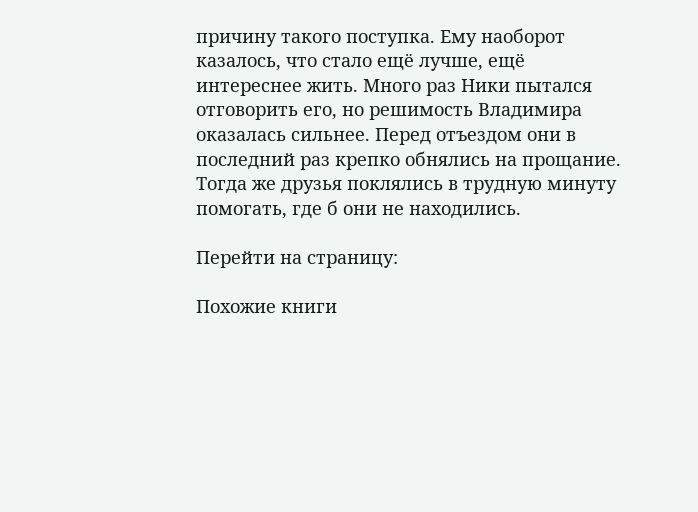причину такого поступка. Ему наоборот казалось, что стало ещё лучше, ещё интереснее жить. Много раз Ники пытался отговорить его, но решимость Владимира оказалась сильнее. Перед отъездом они в последний раз крепко обнялись на прощание. Тогда же друзья поклялись в трудную минуту помогать, где б они не находились.

Перейти на страницу:

Похожие книги